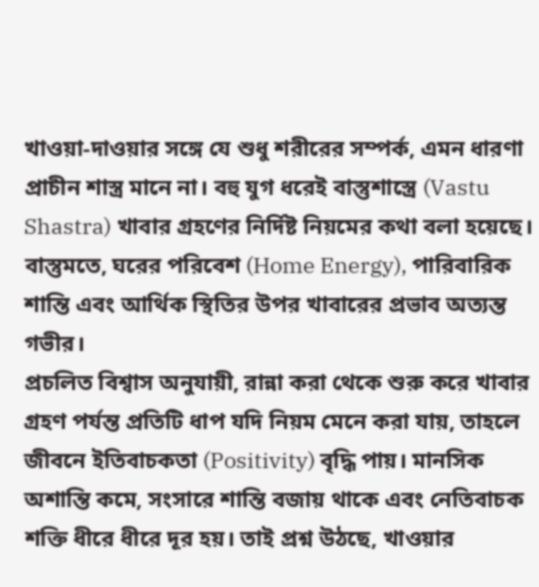খাওয়া-দাওয়ার সঙ্গে যে শুধু শরীরের সম্পর্ক, এমন ধারণা প্রাচীন শাস্ত্র মানে না। বহু যুগ ধরেই বাস্তুশাস্ত্রে (Vastu Shastra) খাবার গ্রহণের নির্দিষ্ট নিয়মের কথা বলা হয়েছে। বাস্তুমতে, ঘরের পরিবেশ (Home Energy), পারিবারিক শান্তি এবং আর্থিক স্থিতির উপর খাবারের প্রভাব অত্যন্ত গভীর।
প্রচলিত বিশ্বাস অনুযায়ী, রান্না করা থেকে শুরু করে খাবার গ্রহণ পর্যন্ত প্রতিটি ধাপ যদি নিয়ম মেনে করা যায়, তাহলে জীবনে ইতিবাচকতা (Positivity) বৃদ্ধি পায়। মানসিক অশান্তি কমে, সংসারে শান্তি বজায় থাকে এবং নেতিবাচক শক্তি ধীরে ধীরে দূর হয়। তাই প্রশ্ন উঠছে, খাওয়ার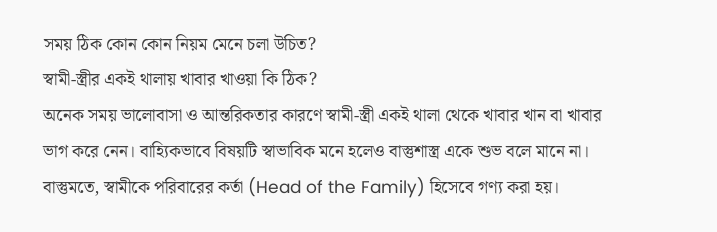সময় ঠিক কোন কোন নিয়ম মেনে চলা উচিত?
স্বামী-স্ত্রীর একই থালায় খাবার খাওয়া কি ঠিক?
অনেক সময় ভালোবাসা ও আন্তরিকতার কারণে স্বামী-স্ত্রী একই থালা থেকে খাবার খান বা খাবার ভাগ করে নেন। বাহ্যিকভাবে বিষয়টি স্বাভাবিক মনে হলেও বাস্তুশাস্ত্র একে শুভ বলে মানে না।
বাস্তুমতে, স্বামীকে পরিবারের কর্তা (Head of the Family) হিসেবে গণ্য করা হয়।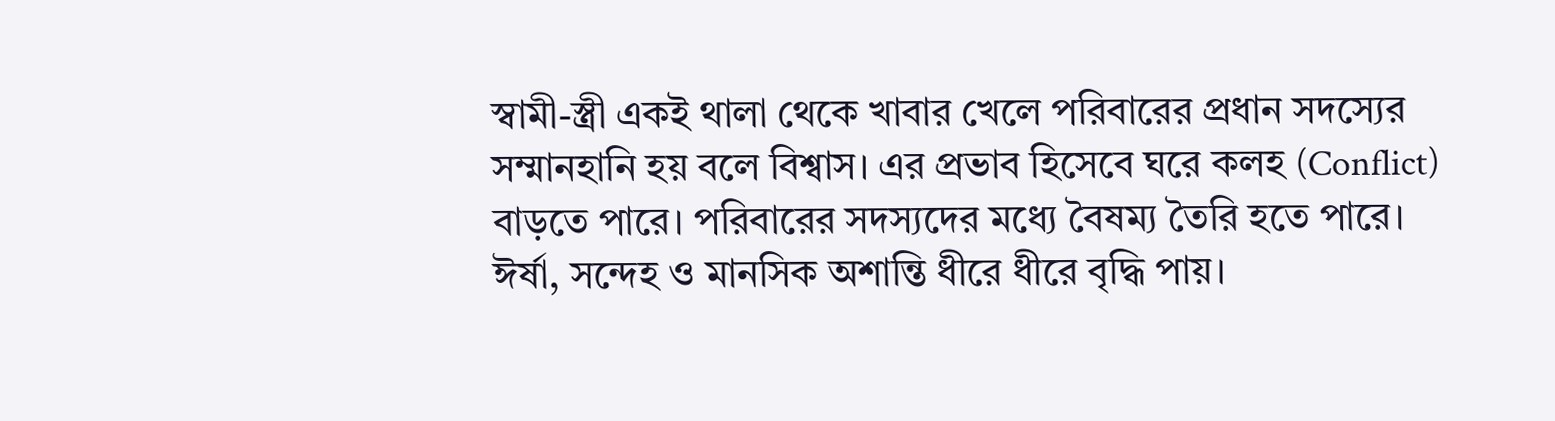স্বামী-স্ত্রী একই থালা থেকে খাবার খেলে পরিবারের প্রধান সদস্যের সম্মানহানি হয় বলে বিশ্বাস। এর প্রভাব হিসেবে ঘরে কলহ (Conflict) বাড়তে পারে। পরিবারের সদস্যদের মধ্যে বৈষম্য তৈরি হতে পারে। ঈর্ষা, সন্দেহ ও মানসিক অশান্তি ধীরে ধীরে বৃদ্ধি পায়।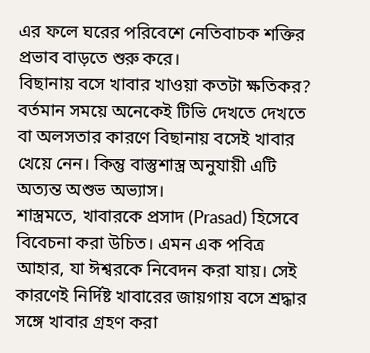এর ফলে ঘরের পরিবেশে নেতিবাচক শক্তির প্রভাব বাড়তে শুরু করে।
বিছানায় বসে খাবার খাওয়া কতটা ক্ষতিকর?
বর্তমান সময়ে অনেকেই টিভি দেখতে দেখতে বা অলসতার কারণে বিছানায় বসেই খাবার খেয়ে নেন। কিন্তু বাস্তুশাস্ত্র অনুযায়ী এটি অত্যন্ত অশুভ অভ্যাস।
শাস্ত্রমতে, খাবারকে প্রসাদ (Prasad) হিসেবে বিবেচনা করা উচিত। এমন এক পবিত্র আহার, যা ঈশ্বরকে নিবেদন করা যায়। সেই কারণেই নির্দিষ্ট খাবারের জায়গায় বসে শ্রদ্ধার সঙ্গে খাবার গ্রহণ করা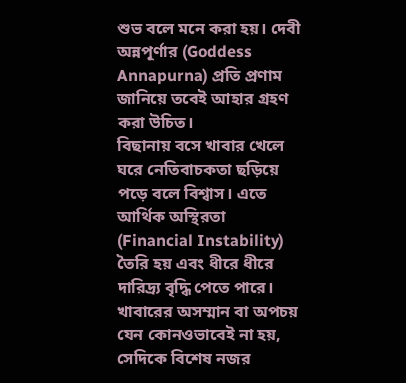শুভ বলে মনে করা হয়। দেবী অন্নপূর্ণার (Goddess Annapurna) প্রতি প্রণাম জানিয়ে তবেই আহার গ্রহণ করা উচিত।
বিছানায় বসে খাবার খেলে ঘরে নেতিবাচকতা ছড়িয়ে পড়ে বলে বিশ্বাস। এতে আর্থিক অস্থিরতা (Financial Instability) তৈরি হয় এবং ধীরে ধীরে দারিদ্র্য বৃদ্ধি পেতে পারে। খাবারের অসম্মান বা অপচয় যেন কোনওভাবেই না হয়, সেদিকে বিশেষ নজর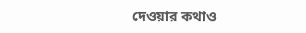দেওয়ার কথাও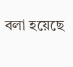বলা হয়েছে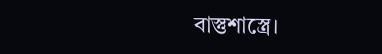বাস্তুশাস্ত্রে।